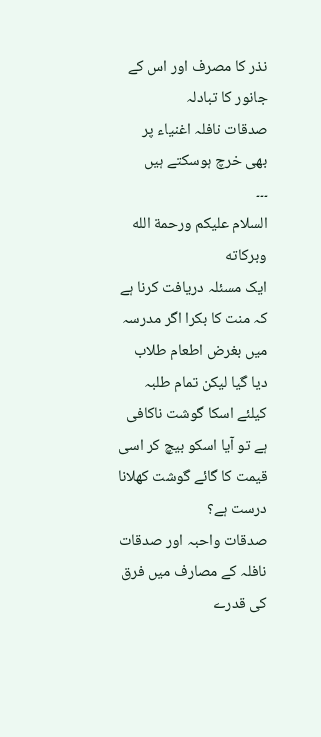نذر کا مصرف اور اس کے جانور کا تبادلہ
صدقات نافلہ اغنیاء پر بھی خرچ ہوسکتے ہیں
۔۔۔
السلام علیکم ورحمة الله وبركاته
ایک مسئلہ دریافت کرنا ہے کہ منت کا بکرا اگر مدرسہ میں بغرض اطعام طلاب دیا گیا لیکن تمام طلبہ کیلئے اسکا گوشت ناکافی ہے تو آیا اسکو بیچ کر اسی قیمت کا گائے گوشت کھلانا درست ہے؟
صدقات واحبہ اور صدقات نافلہ کے مصارف میں فرق کی قدرے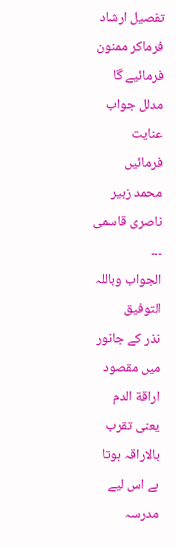تفصیل ارشاد فرماکر ممنون فرمائیے گا
مدلل جواب عنایت فرمائیں
محمد زبیر ناصری قاسمی
۔۔۔
الجواب وباللہ التوفیق
نذر کے جانور میں مقصود اراقة الدم یعنی تقرب بالاراقہ ہوتا ہے اس لیے مدرسہ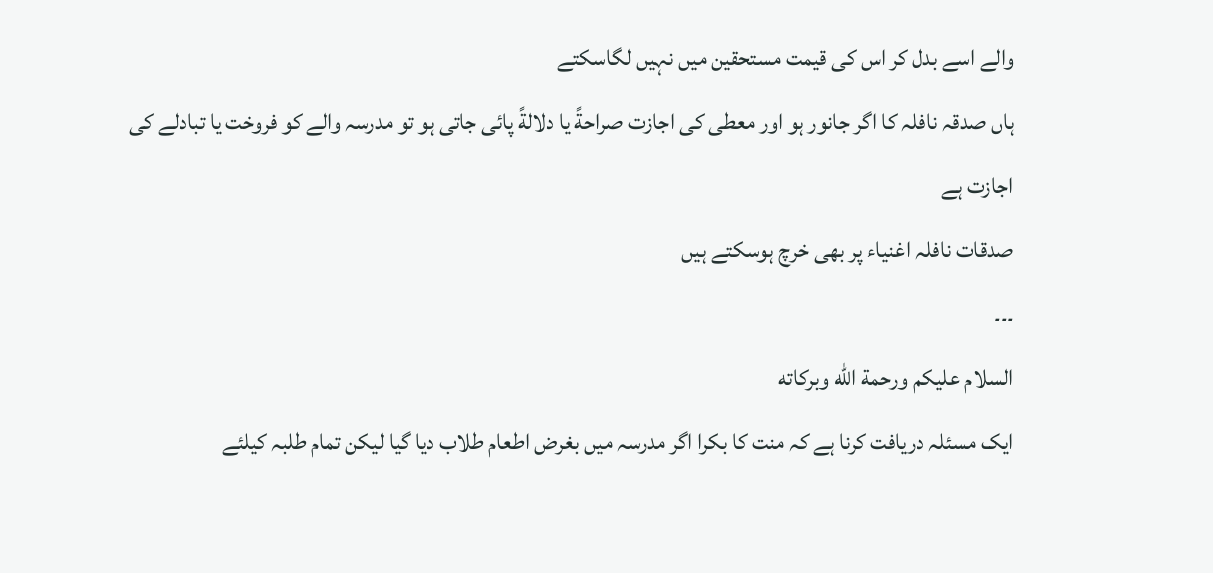والے اسے بدل کر اس کی قیمت مستحقین میں نہیں لگاسکتے
ہاں صدقہ نافلہ کا اگر جانور ہو اور معطی کی اجازت صراحةً يا دلالةً پائی جاتی ہو تو مدرسہ والے کو فروخت یا تبادلے کی اجازت ہے
صدقات نافلہ اغنیاء پر بھی خرچ ہوسکتے ہیں
۔۔۔
السلام علیکم ورحمة الله وبركاته
ایک مسئلہ دریافت کرنا ہے کہ منت کا بکرا اگر مدرسہ میں بغرض اطعام طلاب دیا گیا لیکن تمام طلبہ کیلئے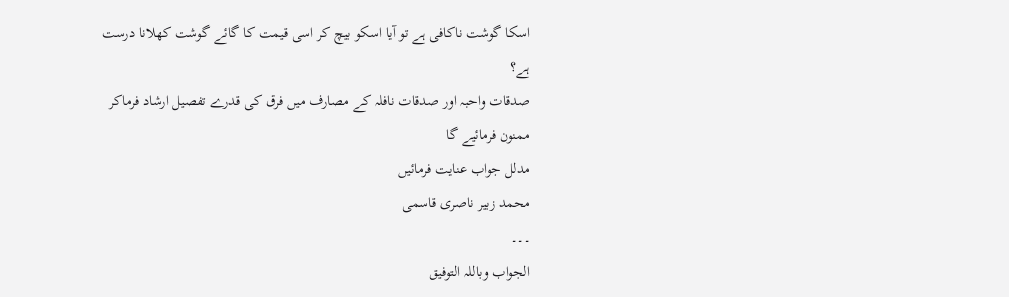اسکا گوشت ناکافی ہے تو آیا اسکو بیچ کر اسی قیمت کا گائے گوشت کھلانا درست ہے؟
صدقات واحبہ اور صدقات نافلہ کے مصارف میں فرق کی قدرے تفصیل ارشاد فرماکر ممنون فرمائیے گا
مدلل جواب عنایت فرمائیں
محمد زبیر ناصری قاسمی
۔۔۔
الجواب وباللہ التوفیق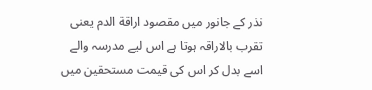نذر کے جانور میں مقصود اراقة الدم یعنی تقرب بالاراقہ ہوتا ہے اس لیے مدرسہ والے اسے بدل کر اس کی قیمت مستحقین میں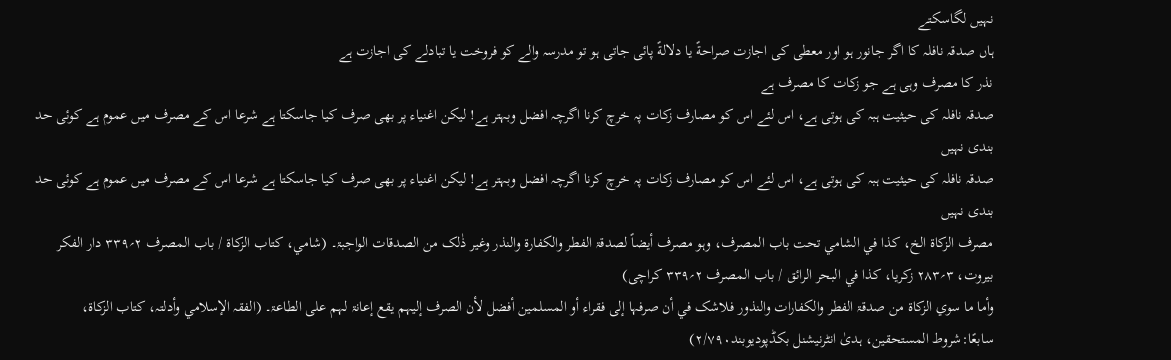نہیں لگاسکتے
ہاں صدقہ نافلہ کا اگر جانور ہو اور معطی کی اجازت صراحةً يا دلالةً پائی جاتی ہو تو مدرسہ والے کو فروخت یا تبادلے کی اجازت ہے
نذر کا مصرف وہی ہے جو زکات کا مصرف ہے
صدقہ نافلہ کی حیثیت ہبہ کی ہوتی ہے، اس لئے اس کو مصارف زکات پہ خرچ کرنا اگرچہ افضل وبہتر ہے! لیکن اغنیاء پر بھی صرف کیا جاسکتا ہے شرعا اس کے مصرف میں عموم ہے کوئی حد بندی نہیں
صدقہ نافلہ کی حیثیت ہبہ کی ہوتی ہے، اس لئے اس کو مصارف زکات پہ خرچ کرنا اگرچہ افضل وبہتر ہے! لیکن اغنیاء پر بھی صرف کیا جاسکتا ہے شرعا اس کے مصرف میں عموم ہے کوئی حد بندی نہیں
مصرف الزکاۃ الخ، کذا في الشامي تحت باب المصرف، وہو مصرف أیضاً لصدقۃ الفطر والکفارۃ والنذر وغیر ذٰلک من الصدقات الواجبۃ۔ (شامي، کتاب الزکاۃ / باب المصرف ۲؍۳۳۹ دار الفکر بیروت، ۳؍۲۸۳ زکریا، کذا في البحر الرائق / باب المصرف ۲؍۳۳۹ کراچی)
وأما ما سوي الزکاۃ من صدقۃ الفطر والکفارات والنذور فلاشک في أن صرفہا إلی فقراء أو المسلمین أفضل لأن الصرف إلیہم یقع إعانۃ لہم علی الطاعۃ۔ (الفقہ الإسلامي وأدلتہ، کتاب الزکاۃ، سابعًا:شروط المستحقین، ہدیٰ انٹرنیشنل بکڈپودیوبند۲/۷۹۰)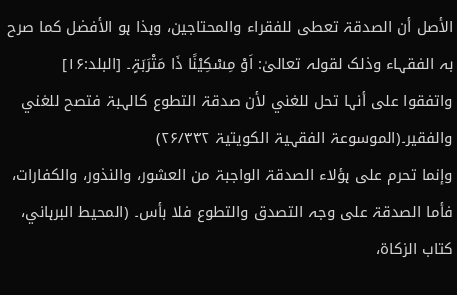الأصل أن الصدقۃ تعطی للفقراء والمحتاجین، وہذا ہو الأفضل کما صرح بہ الفقہاء وذلک لقولہ تعالیٰ: اَوْ مِسْکِیْنًا ذَا مَتْرَبَۃٍ۔ [البلد:۱۶]
واتفقوا علی أنہا تحل للغني لأن صدقۃ التطوع کالہبۃ فتصح للغني والفقیر۔(الموسوعۃ الفقہیۃ الکویتیۃ ۲۶/۳۳۲)
وإنما تحرم علی ہؤلاء الصدقۃ الواجبۃ من العشور، والنذور، والکفارات، فأما الصدقۃ علی وجہ التصدق والتطوع فلا بأس۔ (المحیط البرہاني، کتاب الزکاۃ،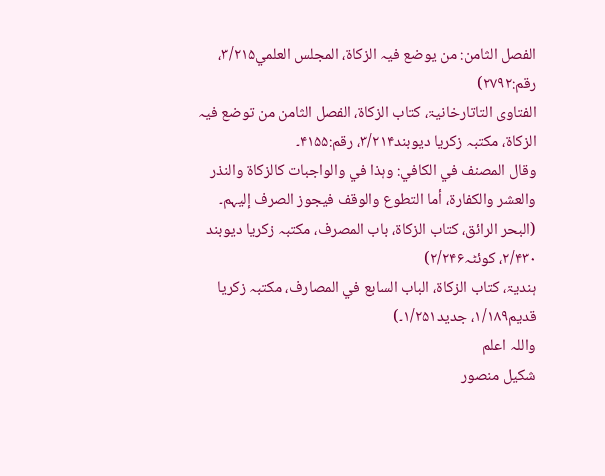الفصل الثامن: من یوضع فیہ الزکاۃ، المجلس العلمي۳/۲۱۵، رقم:۲۷۹۲)
الفتاوی التاتارخانیۃ، کتاب الزکاۃ، الفصل الثامن من توضع فیہ الزکاۃ، مکتبہ زکریا دیوبند۳/۲۱۴، رقم:۴۱۵۵۔
وقال المصنف في الکافي: وہذا في والواجبات کالزکاۃ والنذر والعشر والکفارۃ، أما التطوع والوقف فیجوز الصرف إلیہم۔ (البحر الرائق، کتاب الزکاۃ، باب المصرف، مکتبہ زکریا دیوبند ۲/۴۳۰، کوئٹہ۲/۲۴۶)
ہندیۃ، کتاب الزکاۃ، الباب السابع في المصارف، مکتبہ زکریا قدیم۱/۱۸۹، جدید۱/۲۵۱۔)
واللہ اعلم
شکیل منصور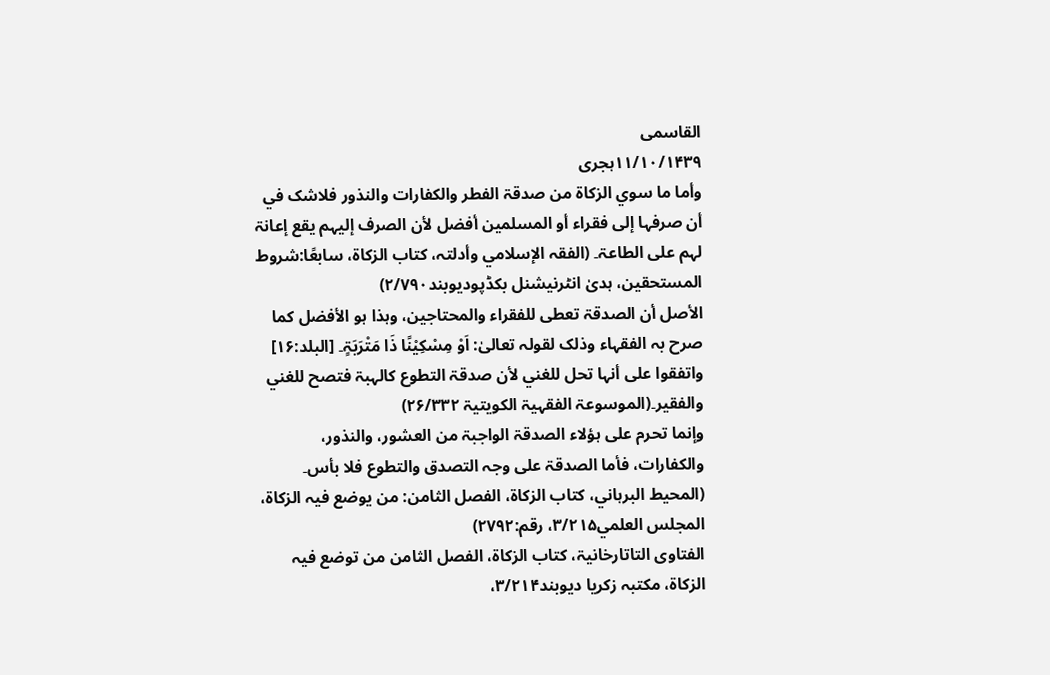القاسمی
۱۱/۱۰/۱۴۳۹ہجری
وأما ما سوي الزکاۃ من صدقۃ الفطر والکفارات والنذور فلاشک في أن صرفہا إلی فقراء أو المسلمین أفضل لأن الصرف إلیہم یقع إعانۃ لہم علی الطاعۃ۔ (الفقہ الإسلامي وأدلتہ، کتاب الزکاۃ، سابعًا:شروط المستحقین، ہدیٰ انٹرنیشنل بکڈپودیوبند۲/۷۹۰)
الأصل أن الصدقۃ تعطی للفقراء والمحتاجین، وہذا ہو الأفضل کما صرح بہ الفقہاء وذلک لقولہ تعالیٰ: اَوْ مِسْکِیْنًا ذَا مَتْرَبَۃٍ۔ [البلد:۱۶]
واتفقوا علی أنہا تحل للغني لأن صدقۃ التطوع کالہبۃ فتصح للغني والفقیر۔(الموسوعۃ الفقہیۃ الکویتیۃ ۲۶/۳۳۲)
وإنما تحرم علی ہؤلاء الصدقۃ الواجبۃ من العشور، والنذور، والکفارات، فأما الصدقۃ علی وجہ التصدق والتطوع فلا بأس۔ (المحیط البرہاني، کتاب الزکاۃ، الفصل الثامن: من یوضع فیہ الزکاۃ، المجلس العلمي۳/۲۱۵، رقم:۲۷۹۲)
الفتاوی التاتارخانیۃ، کتاب الزکاۃ، الفصل الثامن من توضع فیہ الزکاۃ، مکتبہ زکریا دیوبند۳/۲۱۴،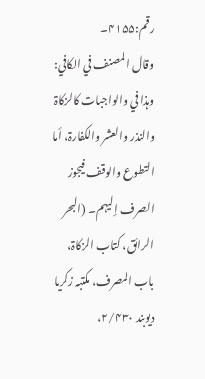رقم:۴۱۵۵۔
وقال المصنف في الکافي: وہذا في والواجبات کالزکاۃ والنذر والعشر والکفارۃ، أما التطوع والوقف فیجوز الصرف إلیہم۔ (البحر الرائق، کتاب الزکاۃ، باب المصرف، مکتبہ زکریا دیوبند ۲/۴۳۰،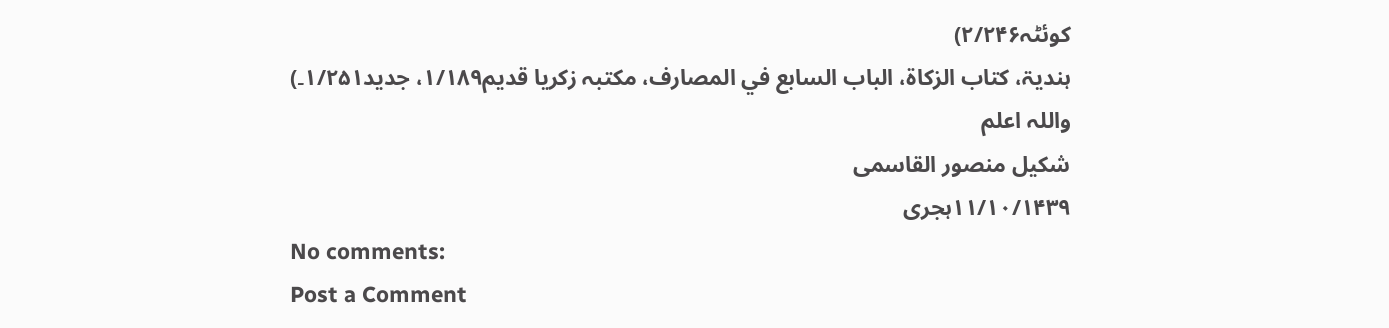کوئٹہ۲/۲۴۶)
ہندیۃ، کتاب الزکاۃ، الباب السابع في المصارف، مکتبہ زکریا قدیم۱/۱۸۹، جدید۱/۲۵۱۔)
واللہ اعلم
شکیل منصور القاسمی
۱۱/۱۰/۱۴۳۹ہجری
No comments:
Post a Comment